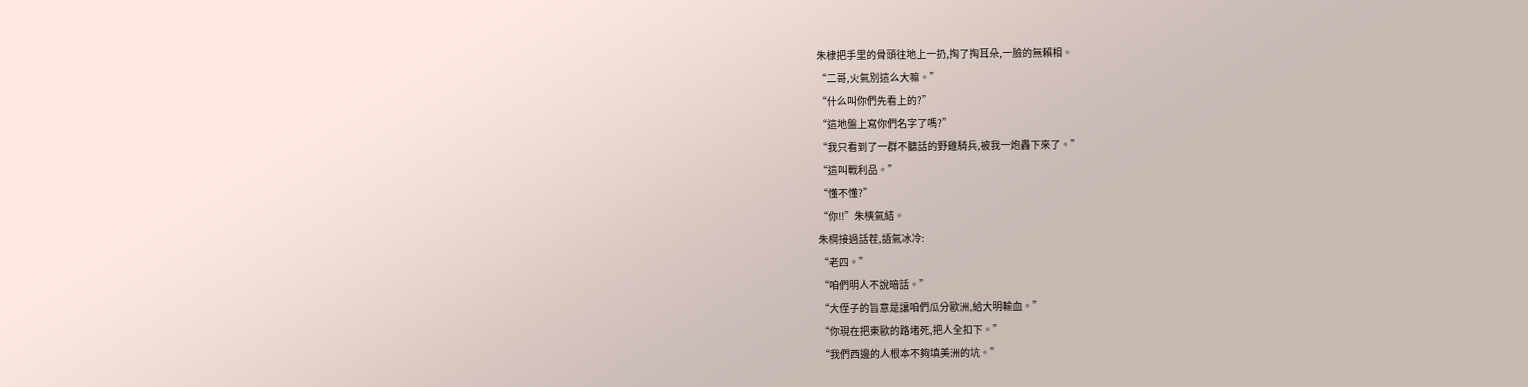朱棣把手里的骨頭往地上一扔,掏了掏耳朵,一臉的無賴相。
“二哥,火氣別這么大嘛。”
“什么叫你們先看上的?”
“這地盤上寫你們名字了嗎?”
“我只看到了一群不聽話的野雞騎兵,被我一炮轟下來了。”
“這叫戰利品。”
“懂不懂?”
“你!!”朱樉氣結。
朱棡接過話茬,語氣冰冷:
“老四。”
“咱們明人不說暗話。”
“大侄子的旨意是讓咱們瓜分歐洲,給大明輸血。”
“你現在把東歐的路堵死,把人全扣下。”
“我們西邊的人根本不夠填美洲的坑。”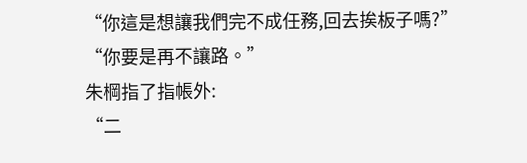“你這是想讓我們完不成任務,回去挨板子嗎?”
“你要是再不讓路。”
朱棡指了指帳外:
“二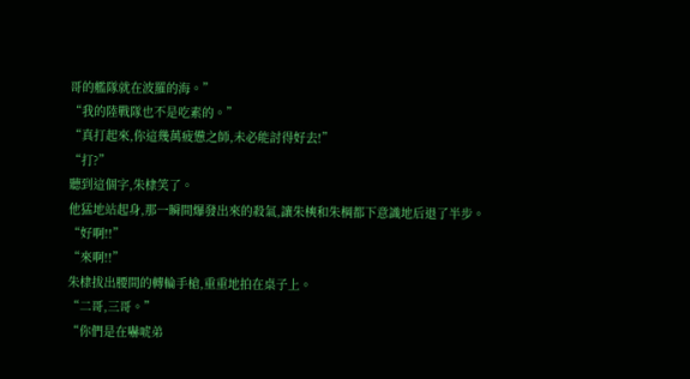哥的艦隊就在波羅的海。”
“我的陸戰隊也不是吃素的。”
“真打起來,你這幾萬疲憊之師,未必能討得好去!”
“打?”
聽到這個字,朱棣笑了。
他猛地站起身,那一瞬間爆發出來的殺氣,讓朱樉和朱棡都下意識地后退了半步。
“好啊!!”
“來啊!!”
朱棣拔出腰間的轉輪手槍,重重地拍在桌子上。
“二哥,三哥。”
“你們是在嚇唬弟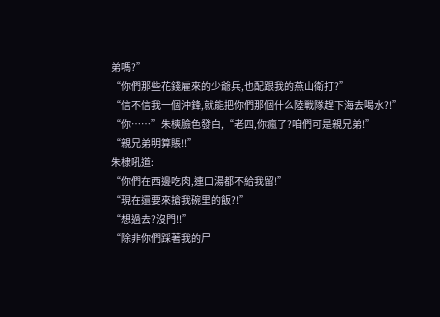弟嗎?”
“你們那些花錢雇來的少爺兵,也配跟我的燕山衛打?”
“信不信我一個沖鋒,就能把你們那個什么陸戰隊趕下海去喝水?!”
“你……”朱樉臉色發白,“老四,你瘋了?咱們可是親兄弟!”
“親兄弟明算賬!!”
朱棣吼道:
“你們在西邊吃肉,連口湯都不給我留!”
“現在還要來搶我碗里的飯?!”
“想過去?沒門!!”
“除非你們踩著我的尸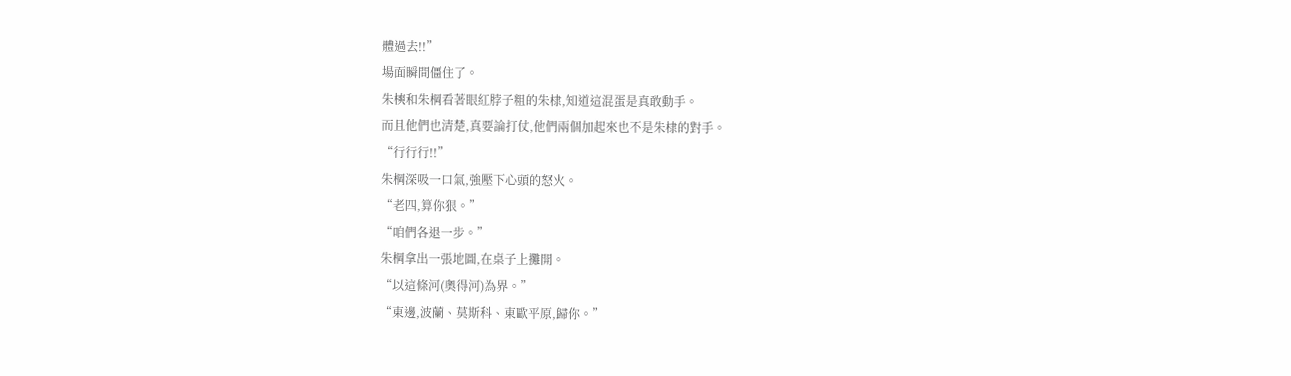體過去!!”
場面瞬間僵住了。
朱樉和朱棡看著眼紅脖子粗的朱棣,知道這混蛋是真敢動手。
而且他們也清楚,真要論打仗,他們兩個加起來也不是朱棣的對手。
“行行行!!”
朱棡深吸一口氣,強壓下心頭的怒火。
“老四,算你狠。”
“咱們各退一步。”
朱棡拿出一張地圖,在桌子上攤開。
“以這條河(奧得河)為界。”
“東邊,波蘭、莫斯科、東歐平原,歸你。”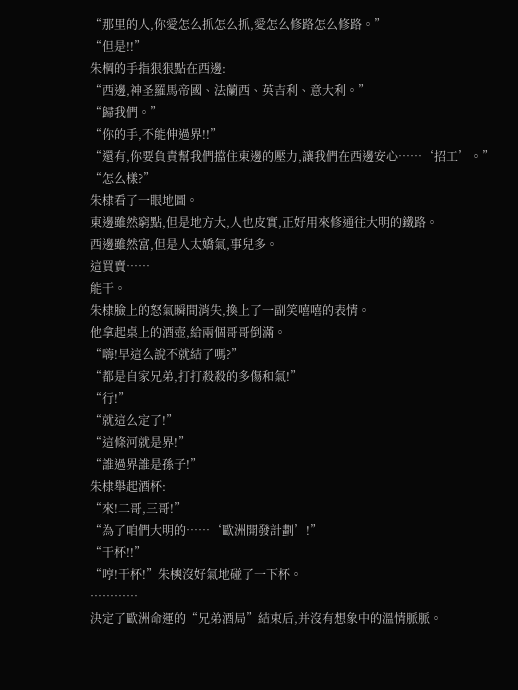“那里的人,你愛怎么抓怎么抓,愛怎么修路怎么修路。”
“但是!!”
朱棡的手指狠狠點在西邊:
“西邊,神圣羅馬帝國、法蘭西、英吉利、意大利。”
“歸我們。”
“你的手,不能伸過界!!”
“還有,你要負責幫我們擋住東邊的壓力,讓我們在西邊安心……‘招工’。”
“怎么樣?”
朱棣看了一眼地圖。
東邊雖然窮點,但是地方大,人也皮實,正好用來修通往大明的鐵路。
西邊雖然富,但是人太嬌氣,事兒多。
這買賣……
能干。
朱棣臉上的怒氣瞬間消失,換上了一副笑嘻嘻的表情。
他拿起桌上的酒壺,給兩個哥哥倒滿。
“嗨!早這么說不就結了嗎?”
“都是自家兄弟,打打殺殺的多傷和氣!”
“行!”
“就這么定了!”
“這條河就是界!”
“誰過界誰是孫子!”
朱棣舉起酒杯:
“來!二哥,三哥!”
“為了咱們大明的……‘歐洲開發計劃’!”
“干杯!!”
“哼!干杯!”朱樉沒好氣地碰了一下杯。
…………
決定了歐洲命運的“兄弟酒局”結束后,并沒有想象中的溫情脈脈。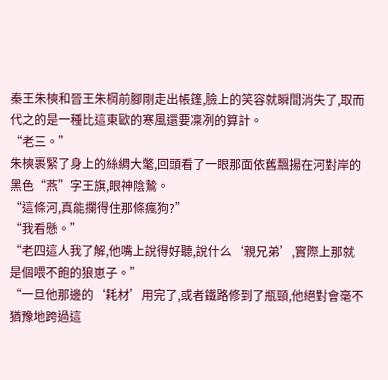秦王朱樉和晉王朱棡前腳剛走出帳篷,臉上的笑容就瞬間消失了,取而代之的是一種比這東歐的寒風還要凜冽的算計。
“老三。”
朱樉裹緊了身上的絲綢大氅,回頭看了一眼那面依舊飄揚在河對岸的黑色“燕”字王旗,眼神陰鷙。
“這條河,真能攔得住那條瘋狗?”
“我看懸。”
“老四這人我了解,他嘴上說得好聽,說什么‘親兄弟’,實際上那就是個喂不飽的狼崽子。”
“一旦他那邊的‘耗材’用完了,或者鐵路修到了瓶頸,他絕對會毫不猶豫地跨過這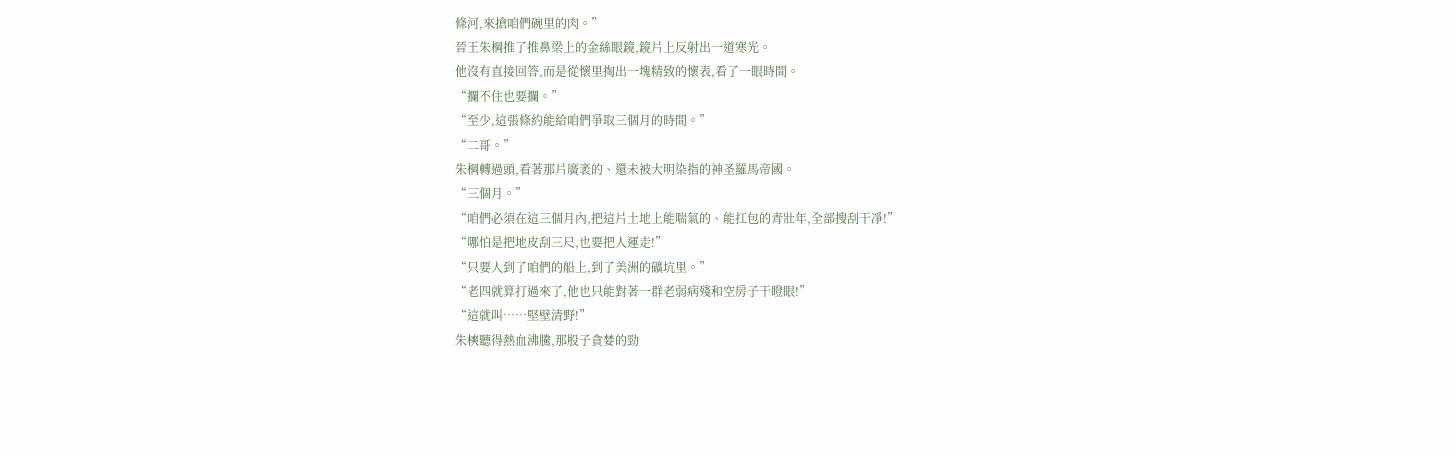條河,來搶咱們碗里的肉。”
晉王朱棡推了推鼻梁上的金絲眼鏡,鏡片上反射出一道寒光。
他沒有直接回答,而是從懷里掏出一塊精致的懷表,看了一眼時間。
“攔不住也要攔。”
“至少,這張條約能給咱們爭取三個月的時間。”
“二哥。”
朱棡轉過頭,看著那片廣袤的、還未被大明染指的神圣羅馬帝國。
“三個月。”
“咱們必須在這三個月內,把這片土地上能喘氣的、能扛包的青壯年,全部搜刮干凈!”
“哪怕是把地皮刮三尺,也要把人運走!”
“只要人到了咱們的船上,到了美洲的礦坑里。”
“老四就算打過來了,他也只能對著一群老弱病殘和空房子干瞪眼!”
“這就叫……堅壁清野!”
朱樉聽得熱血沸騰,那股子貪婪的勁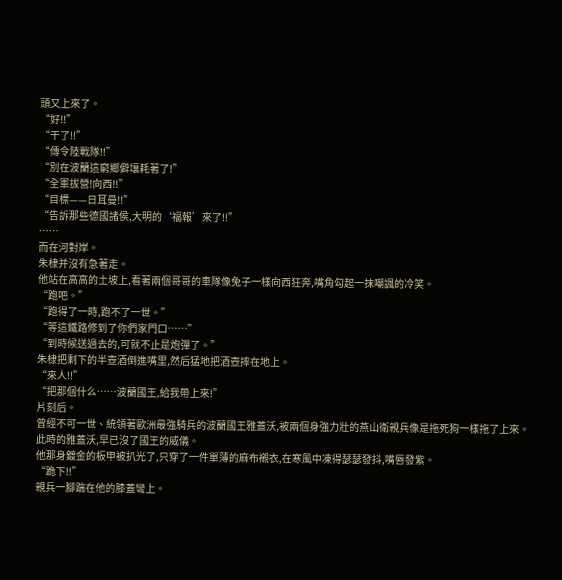頭又上來了。
“好!!”
“干了!!”
“傳令陸戰隊!!”
“別在波蘭這窮鄉僻壤耗著了!”
“全軍拔營!向西!!”
“目標——日耳曼!!”
“告訴那些德國諸侯,大明的‘福報’來了!!”
……
而在河對岸。
朱棣并沒有急著走。
他站在高高的土坡上,看著兩個哥哥的車隊像兔子一樣向西狂奔,嘴角勾起一抹嘲諷的冷笑。
“跑吧。”
“跑得了一時,跑不了一世。”
“等這鐵路修到了你們家門口……”
“到時候送過去的,可就不止是炮彈了。”
朱棣把剩下的半壺酒倒進嘴里,然后猛地把酒壺摔在地上。
“來人!!”
“把那個什么……波蘭國王,給我帶上來!”
片刻后。
曾經不可一世、統領著歐洲最強騎兵的波蘭國王雅蓋沃,被兩個身強力壯的燕山衛親兵像是拖死狗一樣拖了上來。
此時的雅蓋沃,早已沒了國王的威儀。
他那身鍍金的板甲被扒光了,只穿了一件單薄的麻布襯衣,在寒風中凍得瑟瑟發抖,嘴唇發紫。
“跪下!!”
親兵一腳踹在他的膝蓋彎上。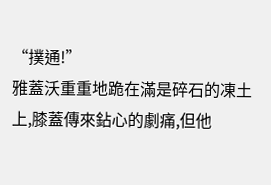“撲通!”
雅蓋沃重重地跪在滿是碎石的凍土上,膝蓋傳來鉆心的劇痛,但他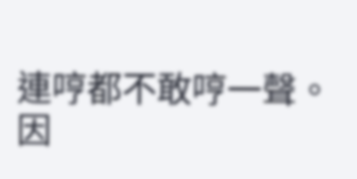連哼都不敢哼一聲。
因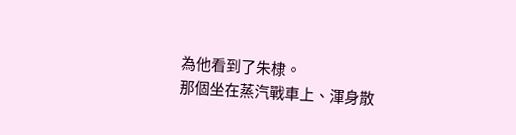為他看到了朱棣。
那個坐在蒸汽戰車上、渾身散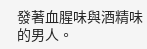發著血腥味與酒精味的男人。